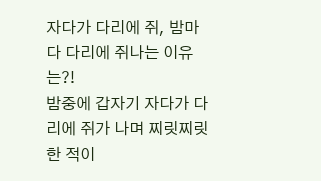자다가 다리에 쥐, 밤마다 다리에 쥐나는 이유는?!
밤중에 갑자기 자다가 다리에 쥐가 나며 찌릿찌릿한 적이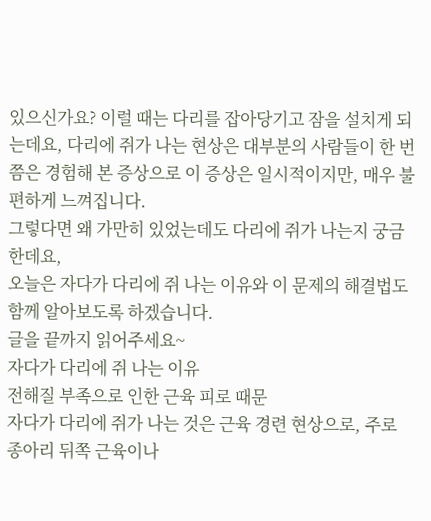있으신가요? 이럴 때는 다리를 잡아당기고 잠을 설치게 되는데요, 다리에 쥐가 나는 현상은 대부분의 사람들이 한 번쯤은 경험해 본 증상으로 이 증상은 일시적이지만, 매우 불편하게 느껴집니다.
그렇다면 왜 가만히 있었는데도 다리에 쥐가 나는지 궁금한데요,
오늘은 자다가 다리에 쥐 나는 이유와 이 문제의 해결법도 함께 알아보도록 하겠습니다.
글을 끝까지 읽어주세요~
자다가 다리에 쥐 나는 이유
전해질 부족으로 인한 근육 피로 때문
자다가 다리에 쥐가 나는 것은 근육 경련 현상으로, 주로 종아리 뒤쪽 근육이나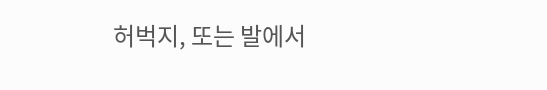허벅지, 또는 발에서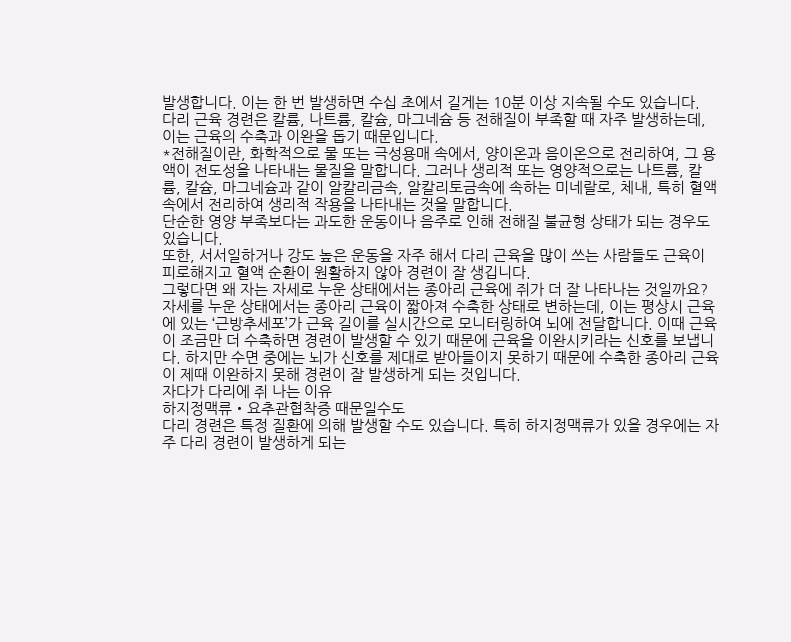발생합니다. 이는 한 번 발생하면 수십 초에서 길게는 10분 이상 지속될 수도 있습니다.
다리 근육 경련은 칼륨, 나트륨, 칼슘, 마그네슘 등 전해질이 부족할 때 자주 발생하는데, 이는 근육의 수축과 이완을 돕기 때문입니다.
*전해질이란, 화학적으로 물 또는 극성용매 속에서, 양이온과 음이온으로 전리하여, 그 용액이 전도성을 나타내는 물질을 말합니다. 그러나 생리적 또는 영양적으로는 나트륨, 칼륨, 칼슘, 마그네슘과 같이 알칼리금속, 알칼리토금속에 속하는 미네랄로, 체내, 특히 혈액 속에서 전리하여 생리적 작용을 나타내는 것을 말합니다.
단순한 영양 부족보다는 과도한 운동이나 음주로 인해 전해질 불균형 상태가 되는 경우도 있습니다.
또한, 서서일하거나 강도 높은 운동을 자주 해서 다리 근육을 많이 쓰는 사람들도 근육이 피로해지고 혈액 순환이 원활하지 않아 경련이 잘 생깁니다.
그렇다면 왜 자는 자세로 누운 상태에서는 종아리 근육에 쥐가 더 잘 나타나는 것일까요?
자세를 누운 상태에서는 종아리 근육이 짧아져 수축한 상태로 변하는데, 이는 평상시 근육에 있는 ‘근방추세포’가 근육 길이를 실시간으로 모니터링하여 뇌에 전달합니다. 이때 근육이 조금만 더 수축하면 경련이 발생할 수 있기 때문에 근육을 이완시키라는 신호를 보냅니다. 하지만 수면 중에는 뇌가 신호를 제대로 받아들이지 못하기 때문에 수축한 종아리 근육이 제때 이완하지 못해 경련이 잘 발생하게 되는 것입니다.
자다가 다리에 쥐 나는 이유
하지정맥류‧요추관협착증 때문일수도
다리 경련은 특정 질환에 의해 발생할 수도 있습니다. 특히 하지정맥류가 있을 경우에는 자주 다리 경련이 발생하게 되는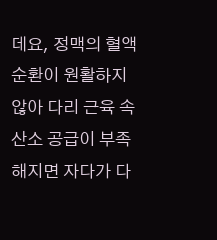데요, 정맥의 혈액 순환이 원활하지 않아 다리 근육 속 산소 공급이 부족해지면 자다가 다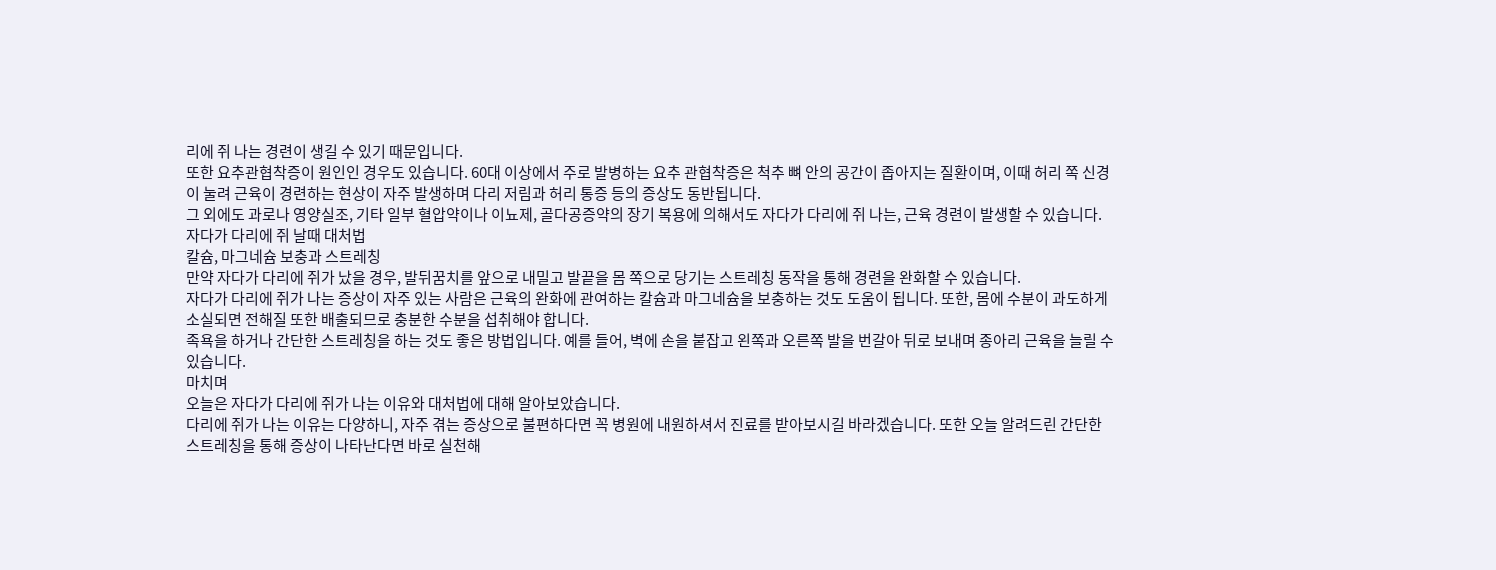리에 쥐 나는 경련이 생길 수 있기 때문입니다.
또한 요추관협착증이 원인인 경우도 있습니다. 60대 이상에서 주로 발병하는 요추 관협착증은 척추 뼈 안의 공간이 좁아지는 질환이며, 이때 허리 쪽 신경이 눌려 근육이 경련하는 현상이 자주 발생하며 다리 저림과 허리 통증 등의 증상도 동반됩니다.
그 외에도 과로나 영양실조, 기타 일부 혈압약이나 이뇨제, 골다공증약의 장기 복용에 의해서도 자다가 다리에 쥐 나는, 근육 경련이 발생할 수 있습니다.
자다가 다리에 쥐 날때 대처법
칼슘, 마그네슘 보충과 스트레칭
만약 자다가 다리에 쥐가 났을 경우, 발뒤꿈치를 앞으로 내밀고 발끝을 몸 쪽으로 당기는 스트레칭 동작을 통해 경련을 완화할 수 있습니다.
자다가 다리에 쥐가 나는 증상이 자주 있는 사람은 근육의 완화에 관여하는 칼슘과 마그네슘을 보충하는 것도 도움이 됩니다. 또한, 몸에 수분이 과도하게 소실되면 전해질 또한 배출되므로 충분한 수분을 섭취해야 합니다.
족욕을 하거나 간단한 스트레칭을 하는 것도 좋은 방법입니다. 예를 들어, 벽에 손을 붙잡고 왼쪽과 오른쪽 발을 번갈아 뒤로 보내며 종아리 근육을 늘릴 수 있습니다.
마치며
오늘은 자다가 다리에 쥐가 나는 이유와 대처법에 대해 알아보았습니다.
다리에 쥐가 나는 이유는 다양하니, 자주 겪는 증상으로 불편하다면 꼭 병원에 내원하셔서 진료를 받아보시길 바라겠습니다. 또한 오늘 알려드린 간단한 스트레칭을 통해 증상이 나타난다면 바로 실천해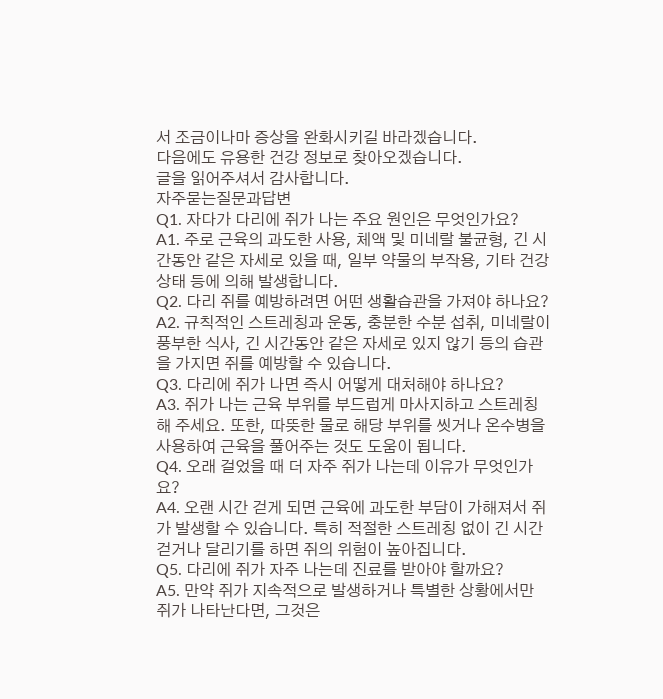서 조금이나마 증상을 완화시키길 바라겠습니다.
다음에도 유용한 건강 정보로 찾아오겠습니다.
글을 읽어주셔서 감사합니다.
자주묻는질문과답변
Q1. 자다가 다리에 쥐가 나는 주요 원인은 무엇인가요?
A1. 주로 근육의 과도한 사용, 체액 및 미네랄 불균형, 긴 시간동안 같은 자세로 있을 때, 일부 약물의 부작용, 기타 건강 상태 등에 의해 발생합니다.
Q2. 다리 쥐를 예방하려면 어떤 생활습관을 가져야 하나요?
A2. 규칙적인 스트레칭과 운동, 충분한 수분 섭취, 미네랄이 풍부한 식사, 긴 시간동안 같은 자세로 있지 않기 등의 습관을 가지면 쥐를 예방할 수 있습니다.
Q3. 다리에 쥐가 나면 즉시 어떻게 대처해야 하나요?
A3. 쥐가 나는 근육 부위를 부드럽게 마사지하고 스트레칭해 주세요. 또한, 따뜻한 물로 해당 부위를 씻거나 온수병을 사용하여 근육을 풀어주는 것도 도움이 됩니다.
Q4. 오래 걸었을 때 더 자주 쥐가 나는데 이유가 무엇인가요?
A4. 오랜 시간 걷게 되면 근육에 과도한 부담이 가해져서 쥐가 발생할 수 있습니다. 특히 적절한 스트레칭 없이 긴 시간 걷거나 달리기를 하면 쥐의 위험이 높아집니다.
Q5. 다리에 쥐가 자주 나는데 진료를 받아야 할까요?
A5. 만약 쥐가 지속적으로 발생하거나 특별한 상황에서만 쥐가 나타난다면, 그것은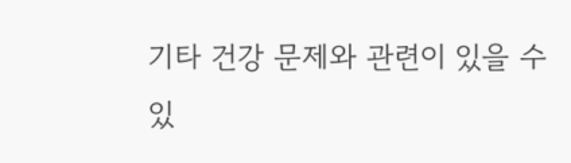기타 건강 문제와 관련이 있을 수 있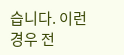습니다. 이런 경우 전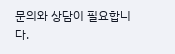문의와 상담이 필요합니다.